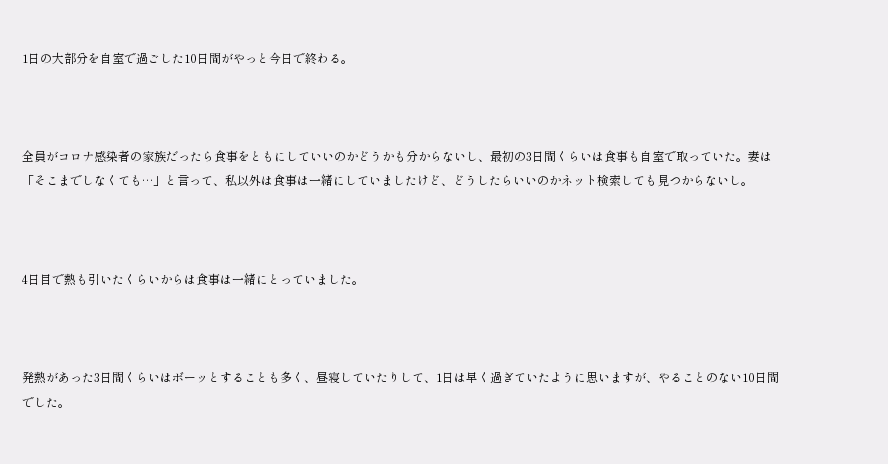1日の大部分を自室で過ごした10日間がやっと今日で終わる。



全員がコロナ感染者の家族だったら食事をともにしていいのかどうかも分からないし、最初の3日間くらいは食事も自室で取っていた。妻は「そこまでしなくても…」と言って、私以外は食事は一緒にしていましたけど、どうしたらいいのかネット検索しても見つからないし。



4日目で熱も引いたくらいからは食事は一緒にとっていました。



発熱があった3日間くらいはボーッとすることも多く、昼寝していたりして、1日は早く過ぎていたように思いますが、やることのない10日間でした。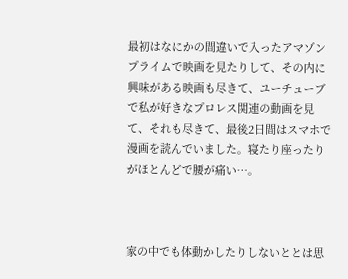最初はなにかの間違いで入ったアマゾンプライムで映画を見たりして、その内に興味がある映画も尽きて、ユーチューブで私が好きなプロレス関連の動画を見て、それも尽きて、最後2日間はスマホで漫画を読んでいました。寝たり座ったりがほとんどで腰が痛い…。



家の中でも体動かしたりしないととは思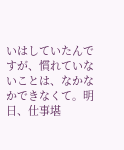いはしていたんですが、慣れていないことは、なかなかできなくて。明日、仕事堪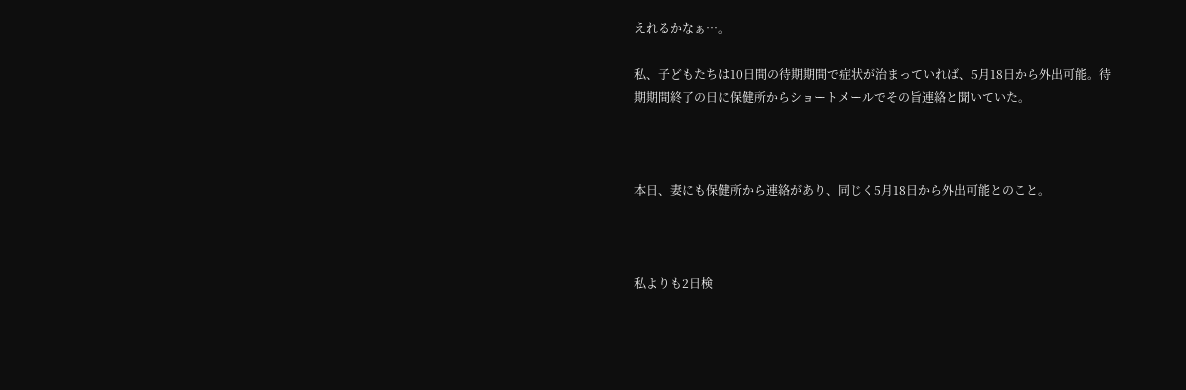えれるかなぁ…。

私、子どもたちは10日間の待期期間で症状が治まっていれば、5月18日から外出可能。待期期間終了の日に保健所からショートメールでその旨連絡と聞いていた。



本日、妻にも保健所から連絡があり、同じく5月18日から外出可能とのこと。



私よりも2日検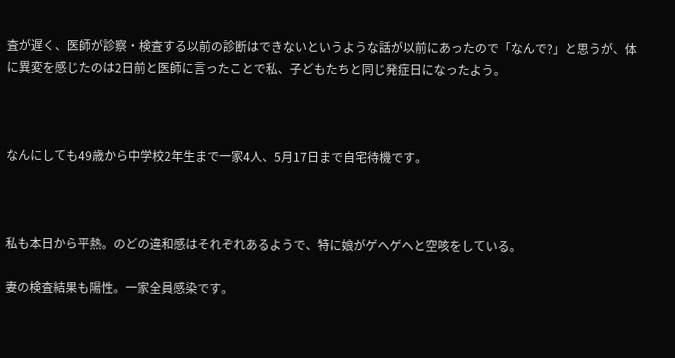査が遅く、医師が診察・検査する以前の診断はできないというような話が以前にあったので「なんで?」と思うが、体に異変を感じたのは2日前と医師に言ったことで私、子どもたちと同じ発症日になったよう。



なんにしても49歳から中学校2年生まで一家4人、5月17日まで自宅待機です。



私も本日から平熱。のどの違和感はそれぞれあるようで、特に娘がゲヘゲヘと空咳をしている。

妻の検査結果も陽性。一家全員感染です。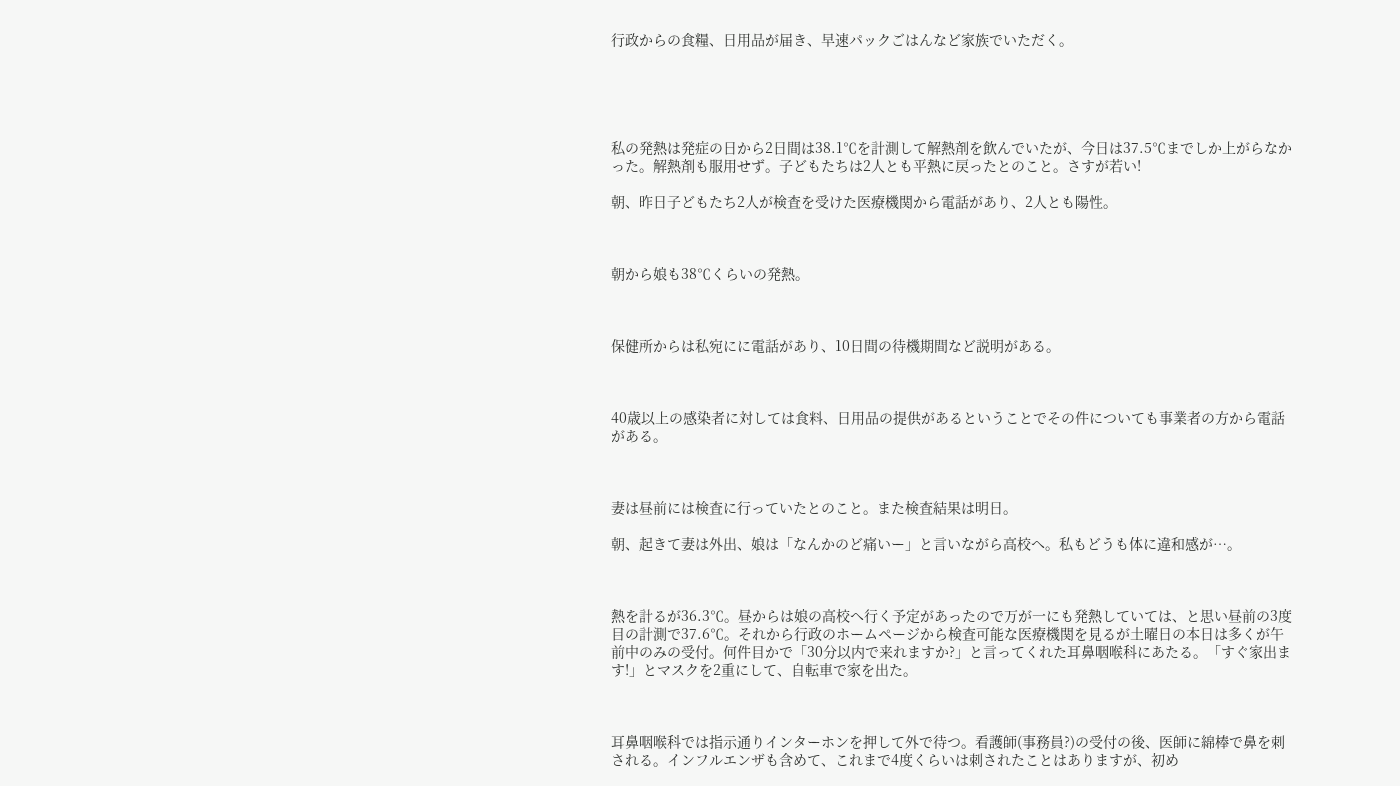行政からの食糧、日用品が届き、早速パックごはんなど家族でいただく。





私の発熱は発症の日から2日間は38.1℃を計測して解熱剤を飲んでいたが、今日は37.5℃までしか上がらなかった。解熱剤も服用せず。子どもたちは2人とも平熱に戻ったとのこと。さすが若い!

朝、昨日子どもたち2人が検査を受けた医療機関から電話があり、2人とも陽性。



朝から娘も38℃くらいの発熱。



保健所からは私宛にに電話があり、10日間の待機期間など説明がある。



40歳以上の感染者に対しては食料、日用品の提供があるということでその件についても事業者の方から電話がある。



妻は昼前には検査に行っていたとのこと。また検査結果は明日。

朝、起きて妻は外出、娘は「なんかのど痛いー」と言いながら高校へ。私もどうも体に違和感が…。



熱を計るが36.3℃。昼からは娘の高校へ行く予定があったので万が一にも発熱していては、と思い昼前の3度目の計測で37.6℃。それから行政のホームページから検査可能な医療機関を見るが土曜日の本日は多くが午前中のみの受付。何件目かで「30分以内で来れますか?」と言ってくれた耳鼻咽喉科にあたる。「すぐ家出ます!」とマスクを2重にして、自転車で家を出た。



耳鼻咽喉科では指示通りインターホンを押して外で待つ。看護師(事務員?)の受付の後、医師に綿棒で鼻を刺される。インフルエンザも含めて、これまで4度くらいは刺されたことはありますが、初め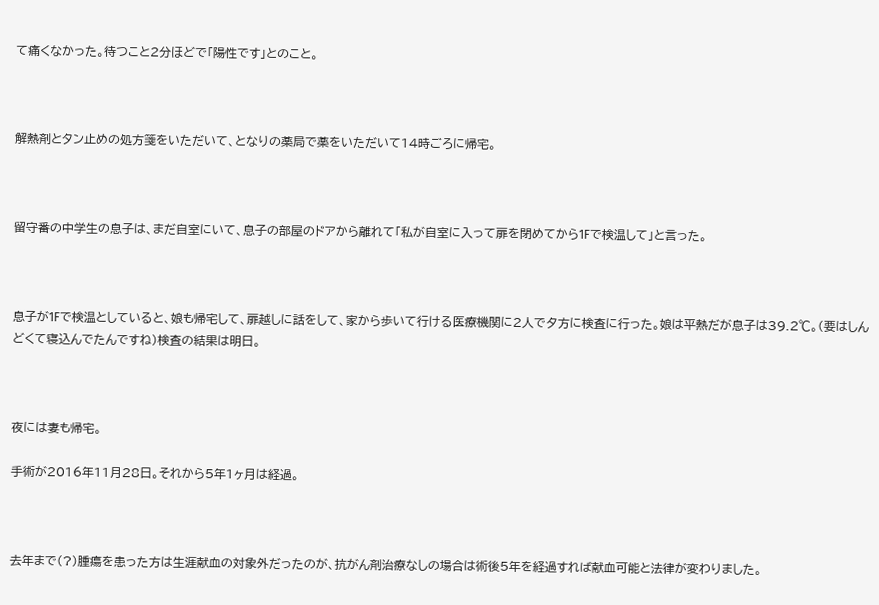て痛くなかった。待つこと2分ほどで「陽性です」とのこと。



解熱剤とタン止めの処方箋をいただいて、となりの薬局で薬をいただいて14時ごろに帰宅。



留守番の中学生の息子は、まだ自室にいて、息子の部屋のドアから離れて「私が自室に入って扉を閉めてから1Fで検温して」と言った。



息子が1Fで検温としていると、娘も帰宅して、扉越しに話をして、家から歩いて行ける医療機関に2人で夕方に検査に行った。娘は平熱だが息子は39.2℃。(要はしんどくて寝込んでたんですね)検査の結果は明日。



夜には妻も帰宅。

手術が2016年11月28日。それから5年1ヶ月は経過。



去年まで(?)腫瘍を患った方は生涯献血の対象外だったのが、抗がん剤治療なしの場合は術後5年を経過すれば献血可能と法律が変わりました。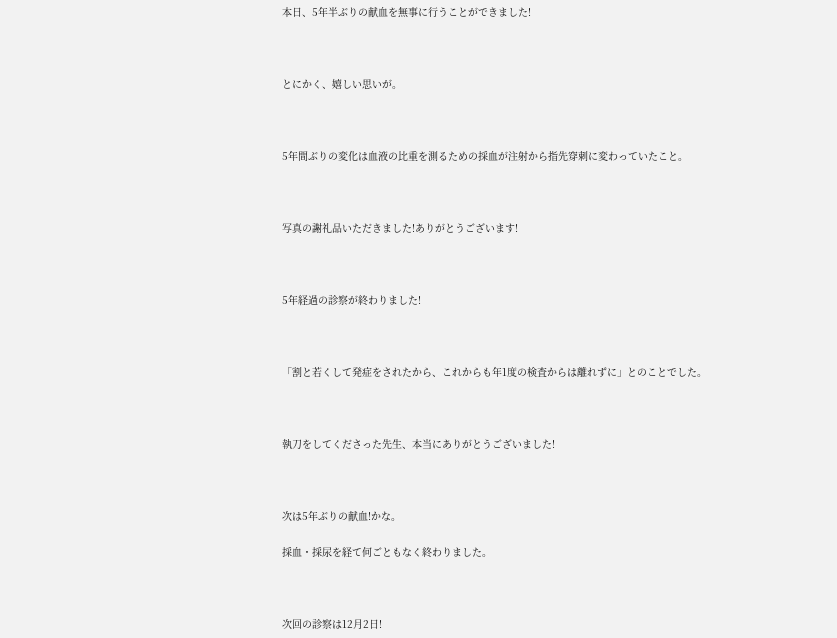本日、5年半ぶりの献血を無事に行うことができました!



とにかく、嬉しい思いが。



5年間ぶりの変化は血液の比重を測るための採血が注射から指先穿刺に変わっていたこと。



写真の謝礼品いただきました!ありがとうございます!



5年経過の診察が終わりました!



「割と若くして発症をされたから、これからも年1度の検査からは離れずに」とのことでした。



執刀をしてくださった先生、本当にありがとうございました!



次は5年ぶりの献血!かな。

採血・採尿を経て何ごともなく終わりました。



次回の診察は12月2日!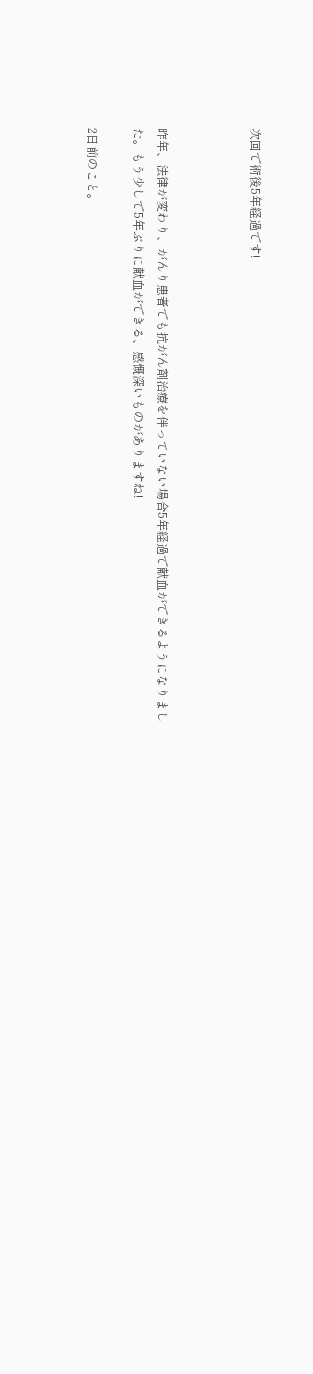次回で術後5年経過です!



昨年、法律が変わり、がんり患者でも抗がん剤治療を伴っていない場合5年経過で献血ができるようになりました。もう少しで5年ぶりに献血ができる、感慨深いものがありますね!

2日前のこと。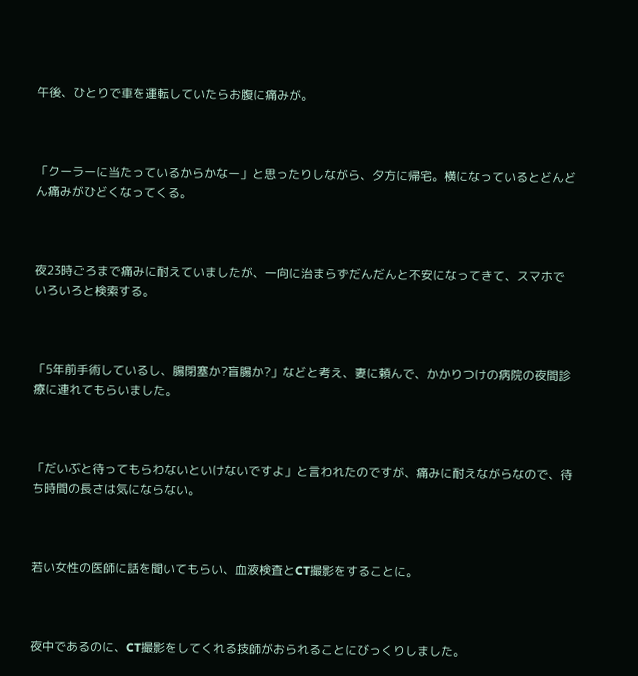午後、ひとりで車を運転していたらお腹に痛みが。



「クーラーに当たっているからかなー」と思ったりしながら、夕方に帰宅。横になっているとどんどん痛みがひどくなってくる。



夜23時ごろまで痛みに耐えていましたが、一向に治まらずだんだんと不安になってきて、スマホでいろいろと検索する。



「5年前手術しているし、腸閉塞か?盲腸か?」などと考え、妻に頼んで、かかりつけの病院の夜間診療に連れてもらいました。



「だいぶと待ってもらわないといけないですよ」と言われたのですが、痛みに耐えながらなので、待ち時間の長さは気にならない。



若い女性の医師に話を聞いてもらい、血液検査とCT撮影をすることに。



夜中であるのに、CT撮影をしてくれる技師がおられることにびっくりしました。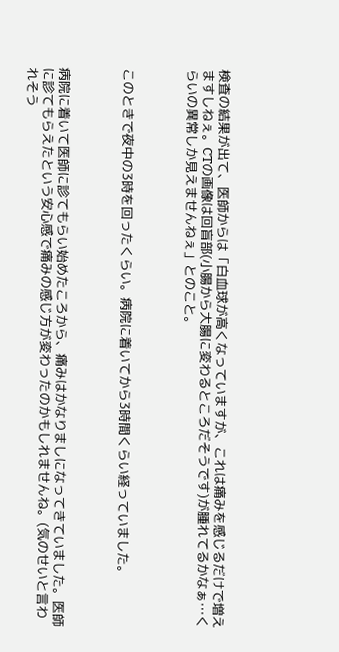検査の結果が出て、医師からは「白血球が高くなっていますが、これは痛みを感じるだけで増えますしねぇ。CTの画像は回盲部(小腸から大腸に変わるところだそうです)が腫れてるかなぁ…くらいの異常しか見えませんねぇ」とのこと。



このときで夜中の3時を回ったくらい。病院に着いてから3時間くらい経っていました。



病院に着いて医師に診てもらい始めたころから、痛みはかなりましになってきていました。医師に診てもらえたという安心感で痛みの感じ方が変わったのかもしれませんね。(気のせいと言われそう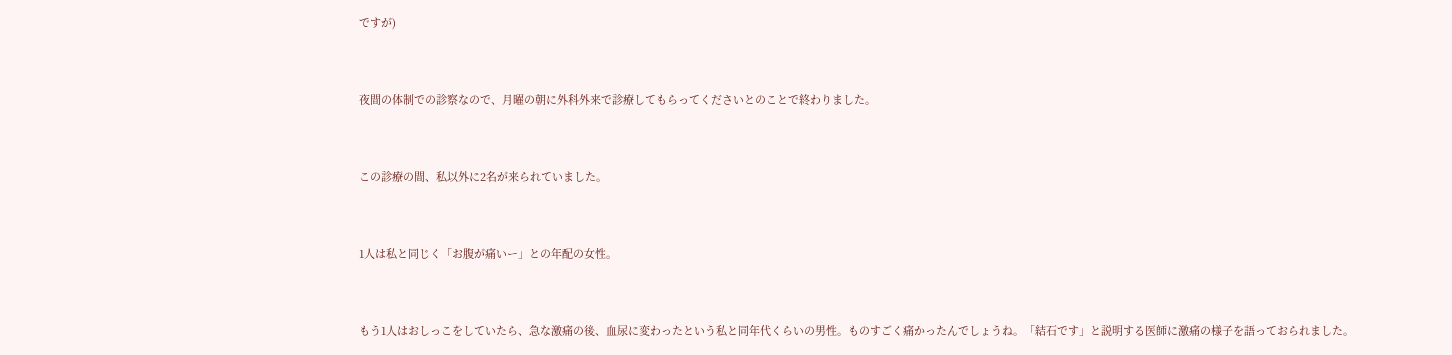ですが)



夜間の体制での診察なので、月曜の朝に外科外来で診療してもらってくださいとのことで終わりました。



この診療の間、私以外に2名が来られていました。



1人は私と同じく「お腹が痛いー」との年配の女性。



もう1人はおしっこをしていたら、急な激痛の後、血尿に変わったという私と同年代くらいの男性。ものすごく痛かったんでしょうね。「結石です」と説明する医師に激痛の様子を語っておられました。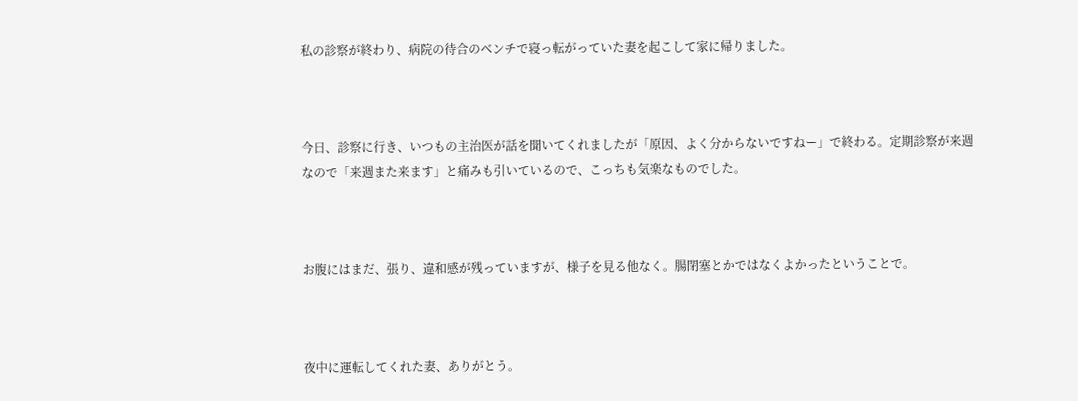私の診察が終わり、病院の待合のベンチで寝っ転がっていた妻を起こして家に帰りました。



今日、診察に行き、いつもの主治医が話を聞いてくれましたが「原因、よく分からないですねー」で終わる。定期診察が来週なので「来週また来ます」と痛みも引いているので、こっちも気楽なものでした。



お腹にはまだ、張り、違和感が残っていますが、様子を見る他なく。腸閉塞とかではなくよかったということで。



夜中に運転してくれた妻、ありがとう。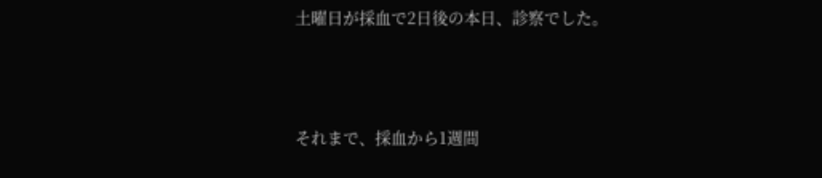土曜日が採血で2日後の本日、診察でした。



それまで、採血から1週間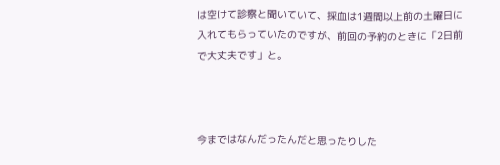は空けて診察と聞いていて、採血は1週間以上前の土曜日に入れてもらっていたのですが、前回の予約のときに「2日前で大丈夫です」と。



今まではなんだったんだと思ったりした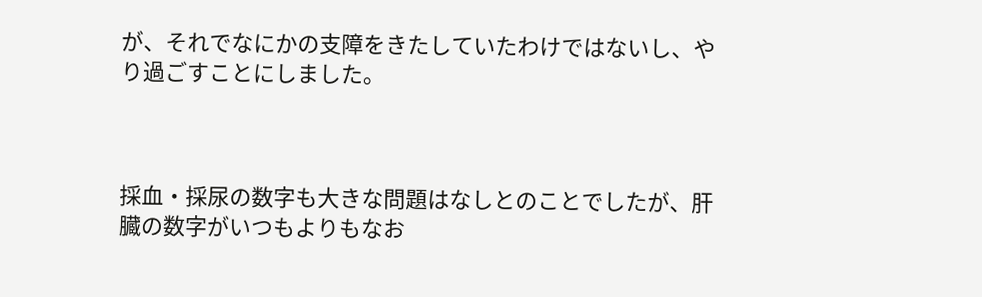が、それでなにかの支障をきたしていたわけではないし、やり過ごすことにしました。



採血・採尿の数字も大きな問題はなしとのことでしたが、肝臓の数字がいつもよりもなお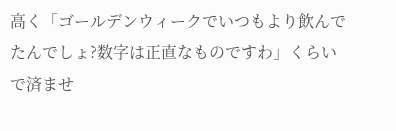高く「ゴールデンウィークでいつもより飲んでたんでしょ?数字は正直なものですわ」くらいで済ませ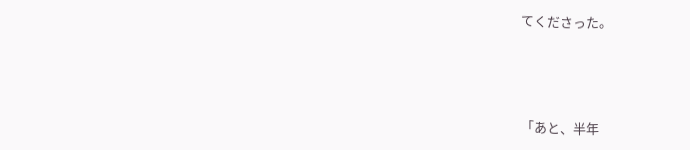てくださった。



「あと、半年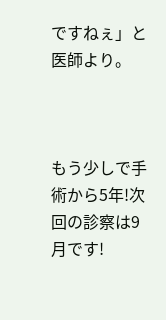ですねぇ」と医師より。



もう少しで手術から5年!次回の診察は9月です!